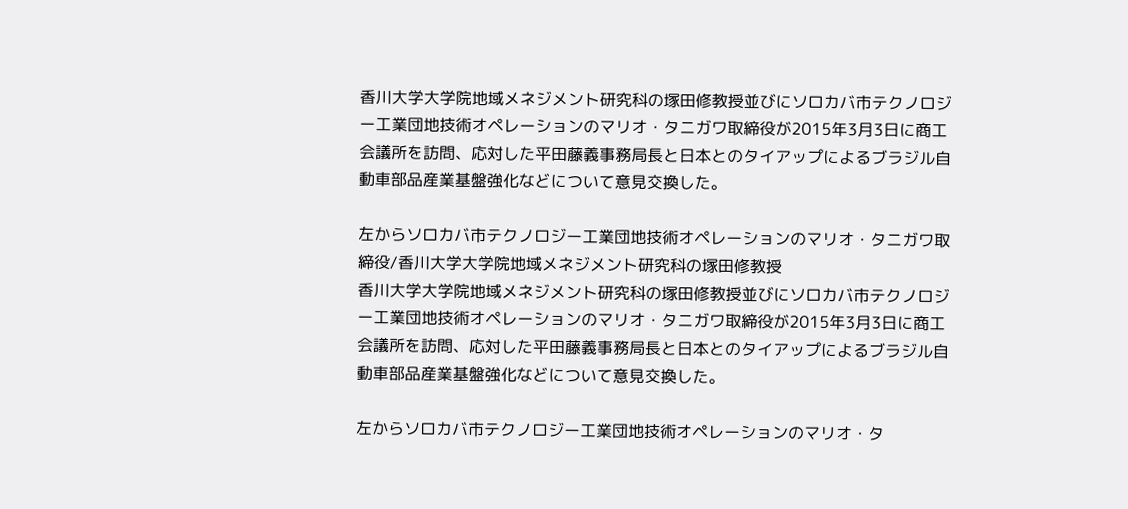香川大学大学院地域メネジメント研究科の塚田修教授並びにソロカバ市テクノロジー工業団地技術オペレーションのマリオ・タニガワ取締役が2015年3月3日に商工会議所を訪問、応対した平田藤義事務局長と日本とのタイアップによるブラジル自動車部品産業基盤強化などについて意見交換した。

左からソロカバ市テクノロジー工業団地技術オペレーションのマリオ・タニガワ取締役/香川大学大学院地域メネジメント研究科の塚田修教授
香川大学大学院地域メネジメント研究科の塚田修教授並びにソロカバ市テクノロジー工業団地技術オペレーションのマリオ・タニガワ取締役が2015年3月3日に商工会議所を訪問、応対した平田藤義事務局長と日本とのタイアップによるブラジル自動車部品産業基盤強化などについて意見交換した。

左からソロカバ市テクノロジー工業団地技術オペレーションのマリオ・タ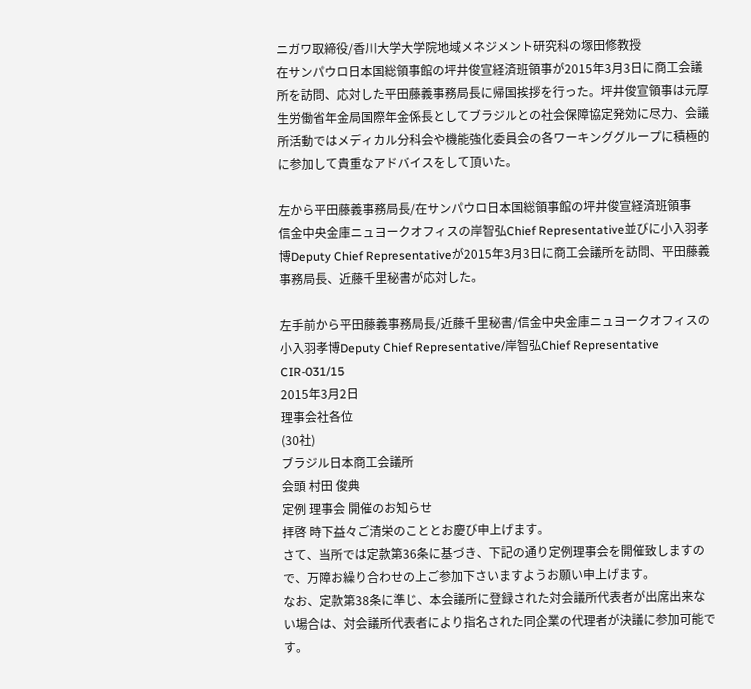ニガワ取締役/香川大学大学院地域メネジメント研究科の塚田修教授
在サンパウロ日本国総領事館の坪井俊宣経済班領事が2015年3月3日に商工会議所を訪問、応対した平田藤義事務局長に帰国挨拶を行った。坪井俊宣領事は元厚生労働省年金局国際年金係長としてブラジルとの社会保障協定発効に尽力、会議所活動ではメディカル分科会や機能強化委員会の各ワーキンググループに積極的に参加して貴重なアドバイスをして頂いた。

左から平田藤義事務局長/在サンパウロ日本国総領事館の坪井俊宣経済班領事
信金中央金庫ニュヨークオフィスの岸智弘Chief Representative並びに小入羽孝博Deputy Chief Representativeが2015年3月3日に商工会議所を訪問、平田藤義事務局長、近藤千里秘書が応対した。

左手前から平田藤義事務局長/近藤千里秘書/信金中央金庫ニュヨークオフィスの小入羽孝博Deputy Chief Representative/岸智弘Chief Representative
CIR-031/15
2015年3月2日
理事会社各位
(30社)
ブラジル日本商工会議所
会頭 村田 俊典
定例 理事会 開催のお知らせ
拝啓 時下益々ご清栄のこととお慶び申上げます。
さて、当所では定款第36条に基づき、下記の通り定例理事会を開催致しますので、万障お繰り合わせの上ご参加下さいますようお願い申上げます。
なお、定款第38条に準じ、本会議所に登録された対会議所代表者が出席出来ない場合は、対会議所代表者により指名された同企業の代理者が決議に参加可能です。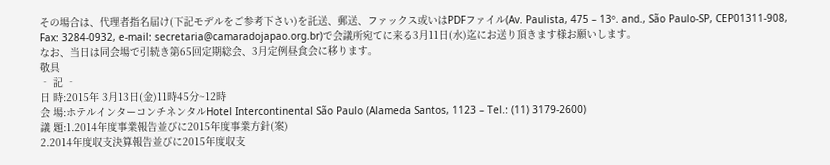その場合は、代理者指名届け(下記モデルをご参考下さい)を託送、郵送、ファックス或いはPDFファイル(Av. Paulista, 475 – 13º. and., São Paulo-SP, CEP01311-908, Fax: 3284-0932, e-mail: secretaria@camaradojapao.org.br)で会議所宛てに来る3月11日(水)迄にお送り頂きます様お願いします。
なお、当日は同会場で引続き第65回定期総会、3月定例昼食会に移ります。
敬具
‐ 記 ‐
日 時:2015年 3月13日(金)11時45分~12時
会 場:ホテルインターコンチネンタルHotel Intercontinental São Paulo (Alameda Santos, 1123 – Tel.: (11) 3179-2600)
議 題:1.2014年度事業報告並びに2015年度事業方針(案)
2.2014年度収支決算報告並びに2015年度収支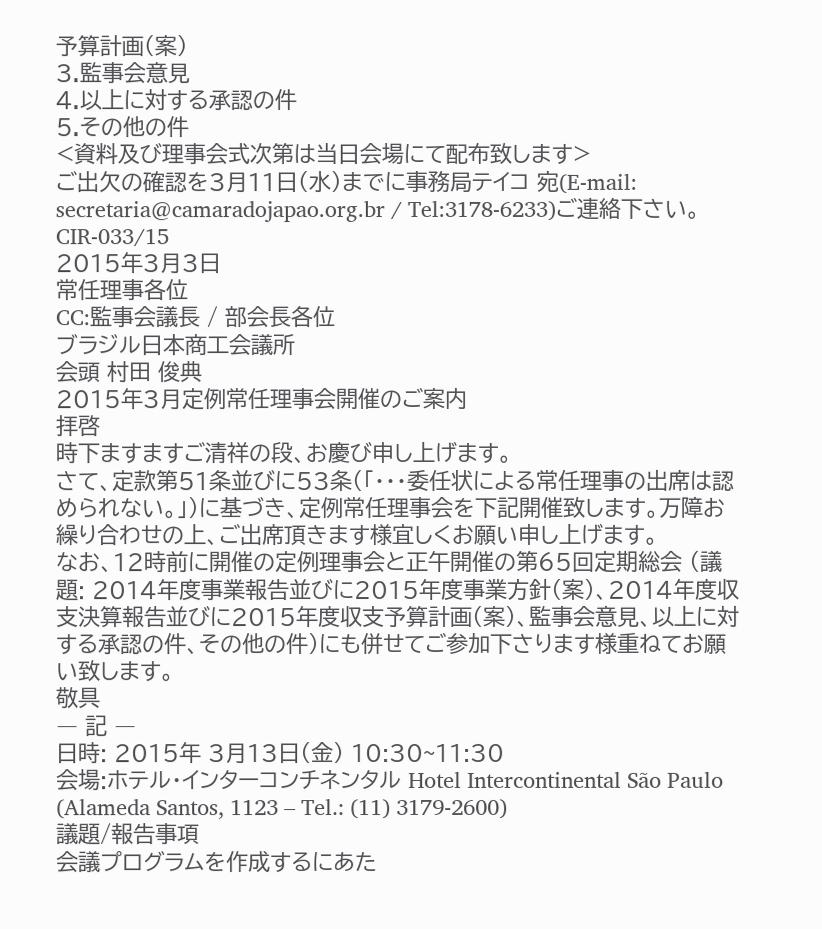予算計画(案)
3.監事会意見
4.以上に対する承認の件
5.その他の件
<資料及び理事会式次第は当日会場にて配布致します>
ご出欠の確認を3月11日(水)までに事務局テイコ 宛(E-mail: secretaria@camaradojapao.org.br / Tel:3178‐6233)ご連絡下さい。
CIR-033/15
2015年3月3日
常任理事各位
CC:監事会議長 / 部会長各位
ブラジル日本商工会議所
会頭 村田 俊典
2015年3月定例常任理事会開催のご案内
拝啓
時下ますますご清祥の段、お慶び申し上げます。
さて、定款第51条並びに53条(「・・・委任状による常任理事の出席は認められない。」)に基づき、定例常任理事会を下記開催致します。万障お繰り合わせの上、ご出席頂きます様宜しくお願い申し上げます。
なお、12時前に開催の定例理事会と正午開催の第65回定期総会 (議題: 2014年度事業報告並びに2015年度事業方針(案)、2014年度収支決算報告並びに2015年度収支予算計画(案)、監事会意見、以上に対する承認の件、その他の件)にも併せてご参加下さります様重ねてお願い致します。
敬具
― 記 ―
日時: 2015年 3月13日(金) 10:30~11:30
会場:ホテル・インターコンチネンタル Hotel Intercontinental São Paulo (Alameda Santos, 1123 – Tel.: (11) 3179-2600)
議題/報告事項
会議プログラムを作成するにあた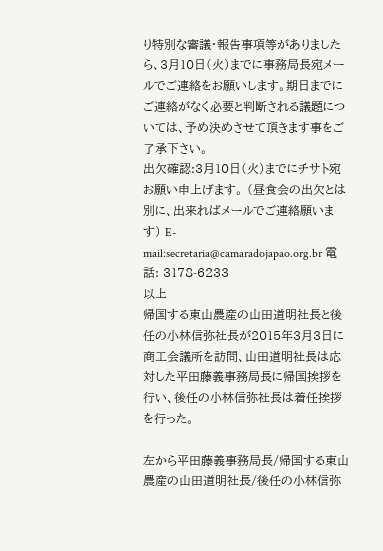り特別な審議・報告事項等がありましたら、3月10日(火)までに事務局長宛メールでご連絡をお願いします。期日までにご連絡がなく必要と判断される議題については、予め決めさせて頂きます事をご了承下さい。
出欠確認:3月10日(火)までにチサト宛お願い申上げます。 (昼食会の出欠とは別に、出来ればメールでご連絡願います) E-mail:secretaria@camaradojapao.org.br 電話: 3178-6233
以上
帰国する東山農産の山田道明社長と後任の小林信弥社長が2015年3月3日に商工会議所を訪問、山田道明社長は応対した平田藤義事務局長に帰国挨拶を行い、後任の小林信弥社長は着任挨拶を行った。

左から平田藤義事務局長/帰国する東山農産の山田道明社長/後任の小林信弥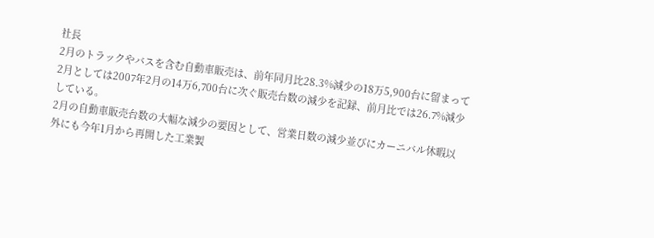社長
2月のトラックやバスを含む自動車販売は、前年同月比28.3%減少の18万5,900台に留まって2月としては2007年2月の14万6,700台に次ぐ販売台数の減少を記録、前月比では26.7%減少している。
2月の自動車販売台数の大幅な減少の要因として、営業日数の減少並びにカーニバル休暇以外にも今年1月から再開した工業製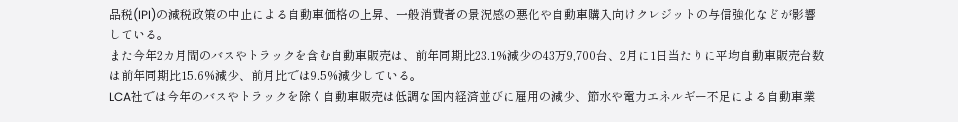品税(IPI)の減税政策の中止による自動車価格の上昇、一般消費者の景況感の悪化や自動車購入向けクレジットの与信強化などが影響している。
また今年2カ月間のバスやトラックを含む自動車販売は、前年同期比23.1%減少の43万9,700台、2月に1日当たりに平均自動車販売台数は前年同期比15.6%減少、前月比では9.5%減少している。
LCA社では今年のバスやトラックを除く自動車販売は低調な国内経済並びに雇用の減少、節水や電力エネルギー不足による自動車業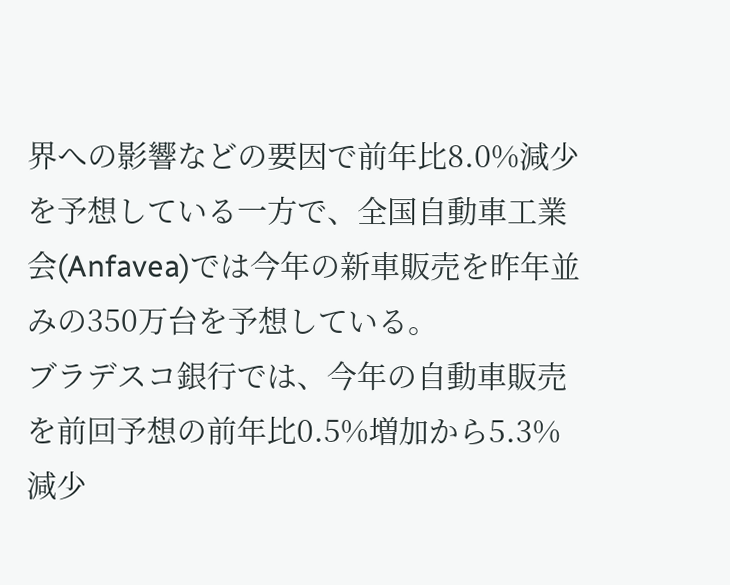界への影響などの要因で前年比8.0%減少を予想している一方で、全国自動車工業会(Anfavea)では今年の新車販売を昨年並みの350万台を予想している。
ブラデスコ銀行では、今年の自動車販売を前回予想の前年比0.5%増加から5.3%減少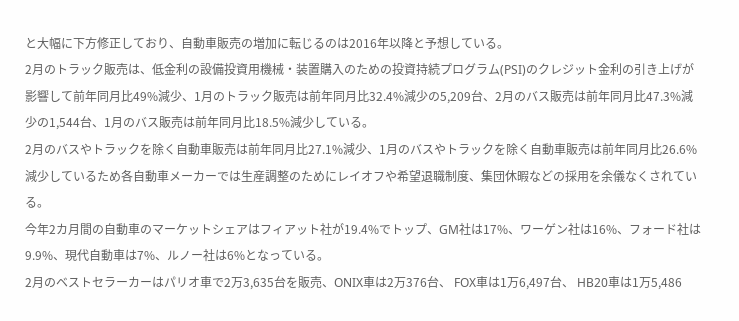と大幅に下方修正しており、自動車販売の増加に転じるのは2016年以降と予想している。
2月のトラック販売は、低金利の設備投資用機械・装置購入のための投資持続プログラム(PSI)のクレジット金利の引き上げが影響して前年同月比49%減少、1月のトラック販売は前年同月比32.4%減少の5,209台、2月のバス販売は前年同月比47.3%減少の1,544台、1月のバス販売は前年同月比18.5%減少している。
2月のバスやトラックを除く自動車販売は前年同月比27.1%減少、1月のバスやトラックを除く自動車販売は前年同月比26.6%減少しているため各自動車メーカーでは生産調整のためにレイオフや希望退職制度、集団休暇などの採用を余儀なくされている。
今年2カ月間の自動車のマーケットシェアはフィアット社が19.4%でトップ、GM社は17%、ワーゲン社は16%、フォード社は9.9%、現代自動車は7%、ルノー社は6%となっている。
2月のベストセラーカーはパリオ車で2万3,635台を販売、ONIX車は2万376台、 FOX車は1万6,497台、 HB20車は1万5,486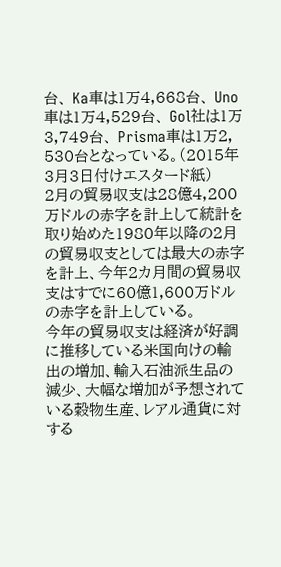台、 Ka車は1万4,668台、 Uno車は1万4,529台、 Gol社は1万3,749台、 Prisma車は1万2, 530台となっている。(2015年3月3日付けエスタード紙)
2月の貿易収支は28億4,200万ドルの赤字を計上して統計を取り始めた1980年以降の2月の貿易収支としては最大の赤字を計上、今年2カ月間の貿易収支はすでに60億1,600万ドルの赤字を計上している。
今年の貿易収支は経済が好調に推移している米国向けの輸出の増加、輸入石油派生品の減少、大幅な増加が予想されている穀物生産、レアル通貨に対する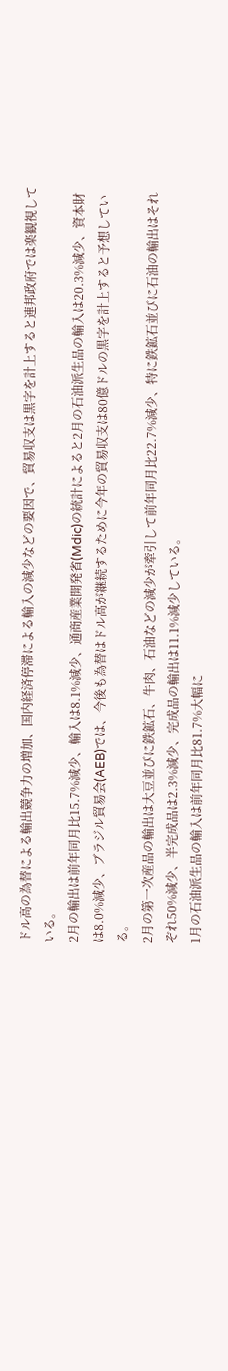ドル高の為替による輸出競争力の増加、国内経済停滞による輸入の減少などの要因で、貿易収支は黒字を計上すると連邦政府では楽観視している。
2月の輸出は前年同月比15.7%減少、輸入は8.1%減少、通商産業開発省(Mdic)の統計によると2月の石油派生品の輸入は20.3%減少、資本財は8.0%減少、ブラジル貿易会(AEB)では、今後も為替はドル高が継続するために今年の貿易収支は80億ドルの黒字を計上すると予想している。
2月の第一次産品の輸出は大豆並びに鉄鉱石、牛肉、石油などの減少が牽引して前年同月比22.7%減少、特に鉄鉱石並びに石油の輸出はそれぞれ50%減少、半完成品は2.3%減少、完成品の輸出は11.1%減少している。
1月の石油派生品の輸入は前年同月比81.7%大幅に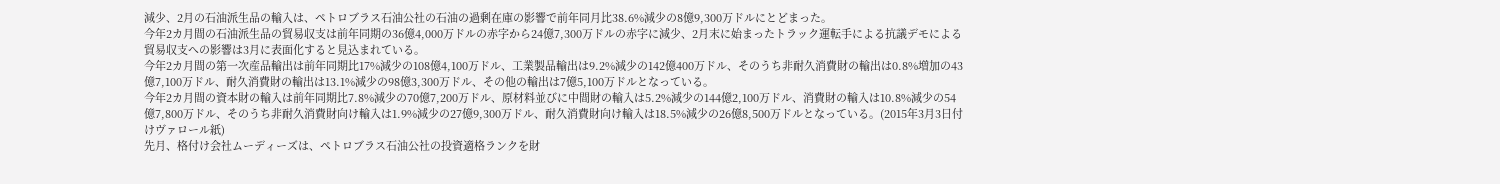減少、2月の石油派生品の輸入は、ペトロブラス石油公社の石油の過剰在庫の影響で前年同月比38.6%減少の8億9,300万ドルにとどまった。
今年2カ月間の石油派生品の貿易収支は前年同期の36億4,000万ドルの赤字から24億7,300万ドルの赤字に減少、2月末に始まったトラック運転手による抗議デモによる貿易収支への影響は3月に表面化すると見込まれている。
今年2カ月間の第一次産品輸出は前年同期比17%減少の108億4,100万ドル、工業製品輸出は9.2%減少の142億400万ドル、そのうち非耐久消費財の輸出は0.8%増加の43億7,100万ドル、耐久消費財の輸出は13.1%減少の98億3,300万ドル、その他の輸出は7億5,100万ドルとなっている。
今年2カ月間の資本財の輸入は前年同期比7.8%減少の70億7,200万ドル、原材料並びに中間財の輸入は5.2%減少の144億2,100万ドル、消費財の輸入は10.8%減少の54億7,800万ドル、そのうち非耐久消費財向け輸入は1.9%減少の27億9,300万ドル、耐久消費財向け輸入は18.5%減少の26億8,500万ドルとなっている。(2015年3月3日付けヴァロール紙)
先月、格付け会社ムーディーズは、ペトロブラス石油公社の投資適格ランクを財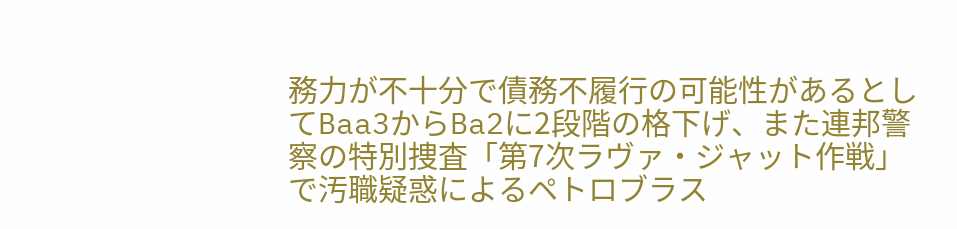務力が不十分で債務不履行の可能性があるとしてBaa3からBa2に2段階の格下げ、また連邦警察の特別捜査「第7次ラヴァ・ジャット作戦」で汚職疑惑によるペトロブラス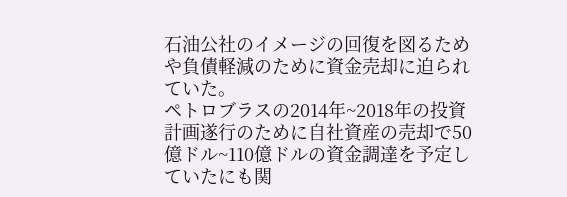石油公社のイメージの回復を図るためや負債軽減のために資金売却に迫られていた。
ペトロブラスの2014年~2018年の投資計画遂行のために自社資産の売却で50億ドル~110億ドルの資金調達を予定していたにも関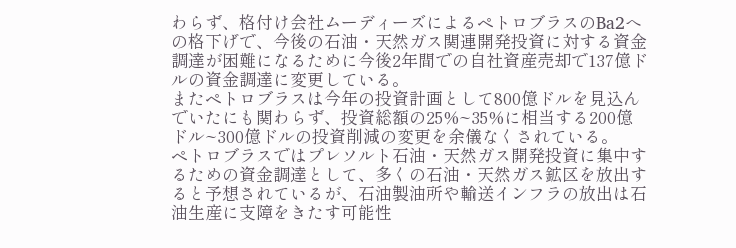わらず、格付け会社ムーディーズによるペトロブラスのBa2への格下げで、今後の石油・天然ガス関連開発投資に対する資金調達が困難になるために今後2年間での自社資産売却で137億ドルの資金調達に変更している。
またペトロブラスは今年の投資計画として800億ドルを見込んでいたにも関わらず、投資総額の25%~35%に相当する200億ドル~300億ドルの投資削減の変更を余儀なくされている。
ペトロブラスではプレソルト石油・天然ガス開発投資に集中するための資金調達として、多くの石油・天然ガス鉱区を放出すると予想されているが、石油製油所や輸送インフラの放出は石油生産に支障をきたす可能性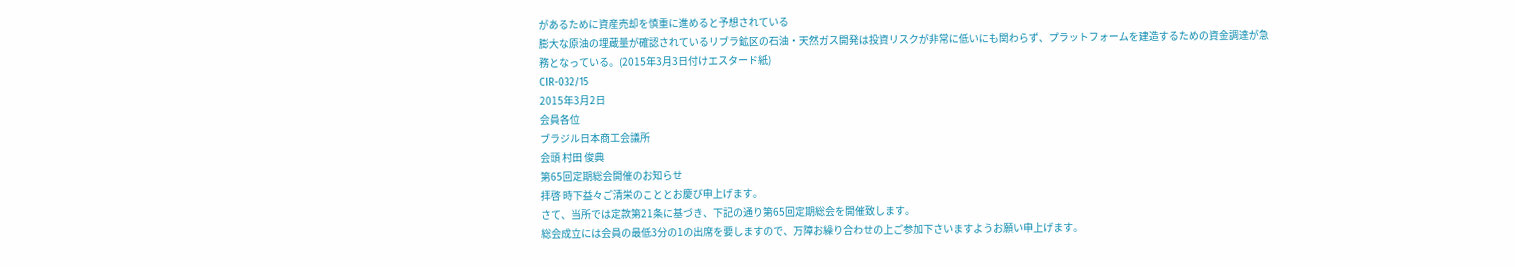があるために資産売却を慎重に進めると予想されている
膨大な原油の埋蔵量が確認されているリブラ鉱区の石油・天然ガス開発は投資リスクが非常に低いにも関わらず、プラットフォームを建造するための資金調達が急務となっている。(2015年3月3日付けエスタード紙)
CIR-032/15
2015年3月2日
会員各位
ブラジル日本商工会議所
会頭 村田 俊典
第65回定期総会開催のお知らせ
拝啓 時下益々ご清栄のこととお慶び申上げます。
さて、当所では定款第21条に基づき、下記の通り第65回定期総会を開催致します。
総会成立には会員の最低3分の1の出席を要しますので、万障お繰り合わせの上ご参加下さいますようお願い申上げます。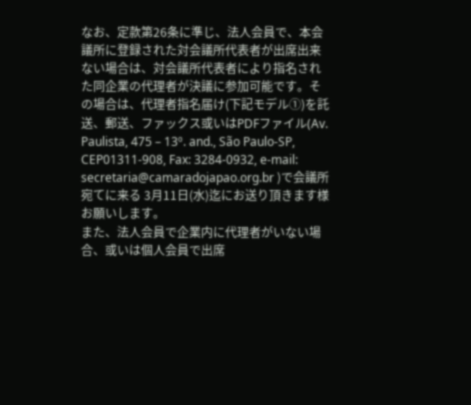なお、定款第26条に準じ、法人会員で、本会議所に登録された対会議所代表者が出席出来ない場合は、対会議所代表者により指名された同企業の代理者が決議に参加可能です。その場合は、代理者指名届け(下記モデル①)を託送、郵送、ファックス或いはPDFファイル(Av. Paulista, 475 – 13º. and., São Paulo-SP, CEP01311-908, Fax: 3284-0932, e-mail:
secretaria@camaradojapao.org.br )で会議所宛てに来る 3月11日(水)迄にお送り頂きます様お願いします。
また、法人会員で企業内に代理者がいない場合、或いは個人会員で出席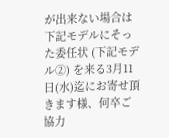が出来ない場合は下記モデルにそった委任状 (下記モデル②) を来る3月11日(水)迄にお寄せ頂きます様、何卒ご協力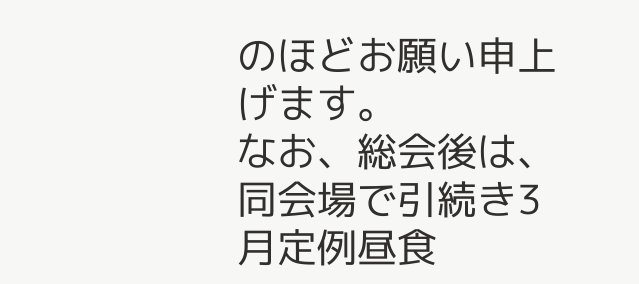のほどお願い申上げます。
なお、総会後は、同会場で引続き3月定例昼食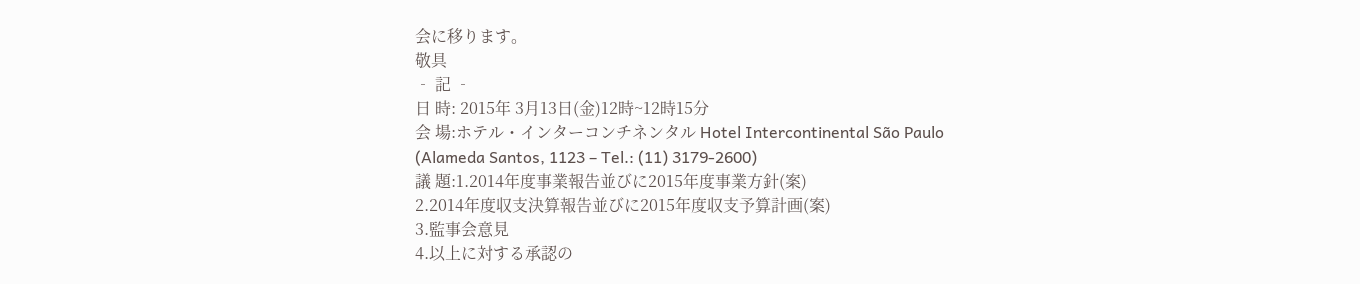会に移ります。
敬具
‐ 記 ‐
日 時: 2015年 3月13日(金)12時~12時15分
会 場:ホテル・インターコンチネンタル Hotel Intercontinental São Paulo (Alameda Santos, 1123 – Tel.: (11) 3179-2600)
議 題:1.2014年度事業報告並びに2015年度事業方針(案)
2.2014年度収支決算報告並びに2015年度収支予算計画(案)
3.監事会意見
4.以上に対する承認の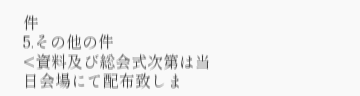件
5.その他の件
<資料及び総会式次第は当日会場にて配布致しま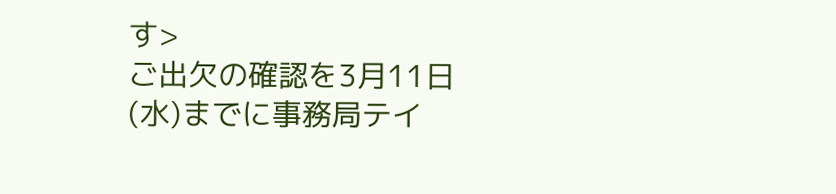す>
ご出欠の確認を3月11日(水)までに事務局テイ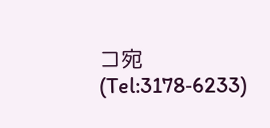コ宛(Tel:3178‐6233)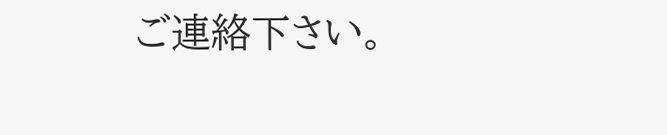ご連絡下さい。